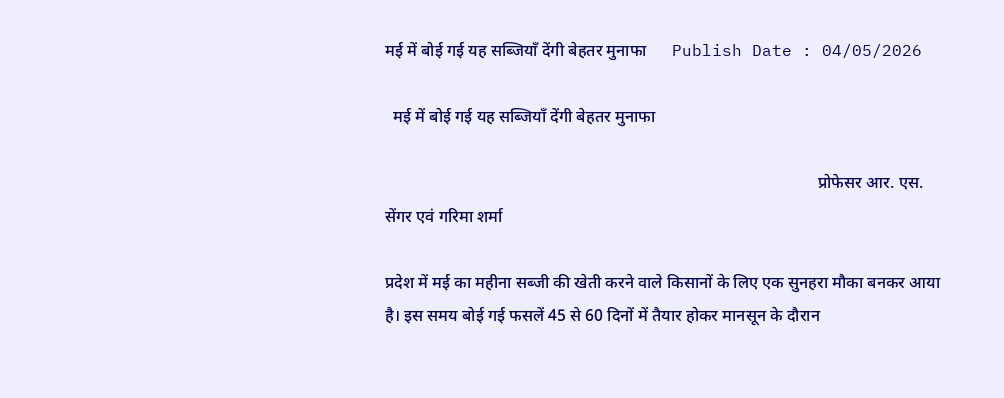मई में बोई गई यह सब्जियाँ देंगी बेहतर मुनाफा      Publish Date : 04/05/2026

  मई में बोई गई यह सब्जियाँ देंगी बेहतर मुनाफा

                                                                                                        प्रोफेसर आर. एस. सेंगर एवं गरिमा शर्मा

प्रदेश में मई का महीना सब्जी की खेती करने वाले किसानों के लिए एक सुनहरा मौका बनकर आया है। इस समय बोई गई फसलें 45 से 60 दिनों में तैयार होकर मानसून के दौरान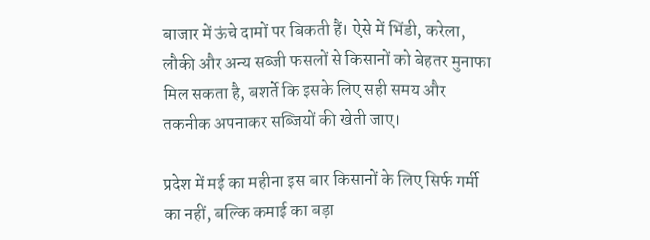बाजार में ऊंचे दामों पर बिकती हैं। ऐसे में भिंडी, करेला, लौकी और अन्य सब्जी फसलों से किसानों को बेहतर मुनाफा मिल सकता है, बशर्ते कि इसके लिए सही समय और तकनीक अपनाकर सब्जियों की खेती जाए।

प्रदेश में मई का महीना इस बार किसानों के लिए सिर्फ गर्मी का नहीं, बल्कि कमाई का बड़ा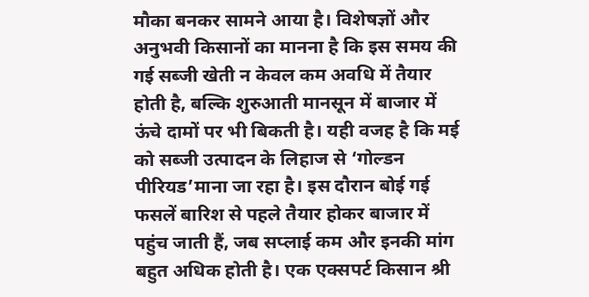मौका बनकर सामने आया है। विशेषज्ञों और अनुभवी किसानों का मानना है कि इस समय की गई सब्जी खेती न केवल कम अवधि में तैयार होती है, बल्कि शुरुआती मानसून में बाजार में ऊंचे दामों पर भी बिकती है। यही वजह है कि मई को सब्जी उत्पादन के लिहाज से ‘गोल्डन पीरियड’माना जा रहा है। इस दौरान बोई गई फसलें बारिश से पहले तैयार होकर बाजार में पहुंच जाती हैं, जब सप्लाई कम और इनकी मांग बहुत अधिक होती है। एक एक्सपर्ट किसान श्री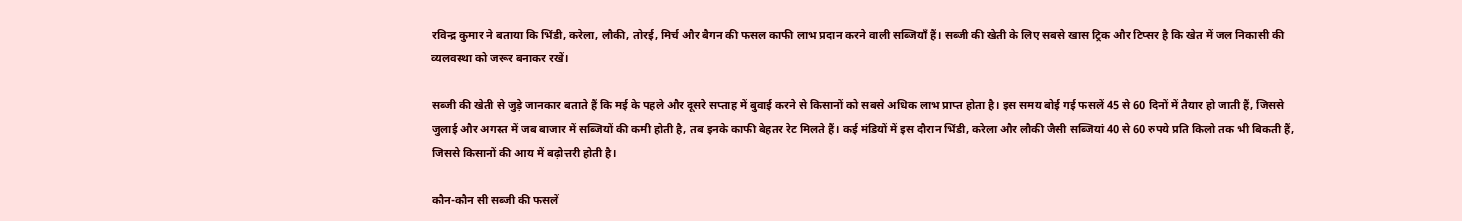रविन्द्र कुमार ने बताया कि भिंडी, करेला, लौकी, तोरई, मिर्च और बैगन की फसल काफी लाभ प्रदान करने वाली सब्जियाँ हैं। सब्जी की खेती के लिए सबसे खास ट्रिक और टिप्सर है कि खेत में जल निकासी की व्यलवस्था को जरूर बनाकर रखें।

सब्जी की खेती से जुड़े जानकार बताते हैं कि मई के पहले और दूसरे सप्ताह में बुवाई करने से किसानों को सबसे अधिक लाभ प्राप्त होता है। इस समय बोई गई फसलें 45 से 60 दिनों में तैयार हो जाती हैं, जिससे जुलाई और अगस्त में जब बाजार में सब्जियों की कमी होती है, तब इनके काफी बेहतर रेट मिलते हैं। कई मंडियों में इस दौरान भिंडी, करेला और लौकी जैसी सब्जियां 40 से 60 रुपये प्रति किलो तक भी बिकती हैं, जिससे किसानों की आय में बढ़ोत्तरी होती है।

कौन-कौन सी सब्जी की फसलें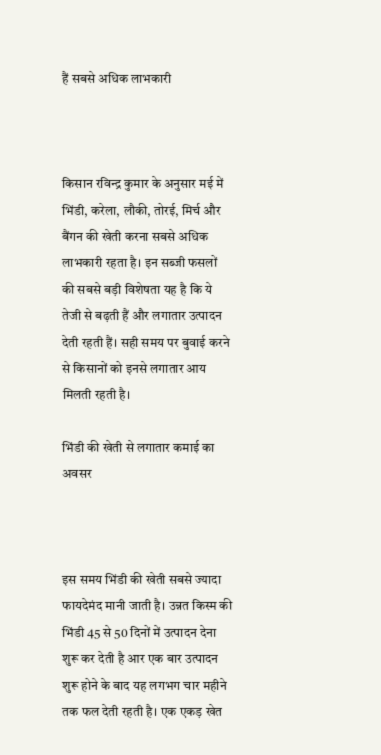हैं सबसे अधिक लाभकारी



किसान रविन्द्र कुमार के अनुसार मई में भिंडी, करेला, लौकी, तोरई, मिर्च और बैंगन की खेती करना सबसे अधिक लाभकारी रहता है। इन सब्जी फसलों की सबसे बड़ी विशेषता यह है कि ये तेजी से बढ़ती हैं और लगातार उत्पादन देती रहती हैं। सही समय पर बुवाई करने से किसानों को इनसे लगातार आय मिलती रहती है।

भिंडी की खेती से लगातार कमाई का अवसर



इस समय भिंडी की खेती सबसे ज्यादा फायदेमंद मानी जाती है। उन्नत किस्म की भिंडी 45 से 50 दिनों में उत्पादन देना शुरू कर देती है आर एक बार उत्पादन शुरू होने के बाद यह लगभग चार महीने तक फल देती रहती है। एक एकड़ खेत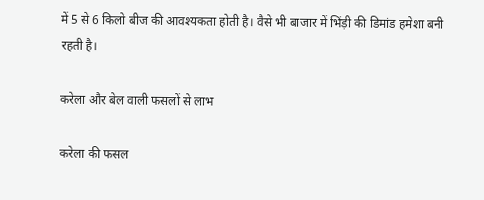में 5 से 6 किलो बीज की आवश्यकता होती है। वैसे भी बाजार में भिंड़ी की डिमांड हमेशा बनी रहती है।

करेला और बेल वाली फसलों से लाभ

करेला की फसल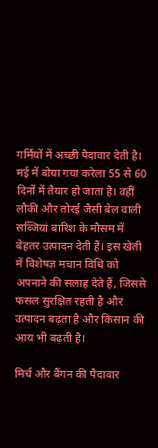गर्मियों में अच्छी पैदावार देती है। मई में बोया गया करेला 55 से 60 दिनों में तैयार हो जाता है। वहीं लौकी और तोरई जैसी बेल वाली सब्जियां बारिश के मौसम में बेहतर उत्पादन देती हैं। इस खेती में विशेषज्ञ मचान विधि को अपनाने की सलाह देते हैं, जिससे फसल सुरक्षित रहती है और उत्पादन बढ़ता है और किसान की आय भी बढ़ती है।

मिर्च और बैंगन की पैदावार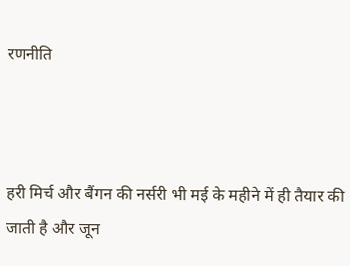रणनीति



हरी मिर्च और बैंगन की नर्सरी भी मई के महीने में ही तैयार की जाती है और जून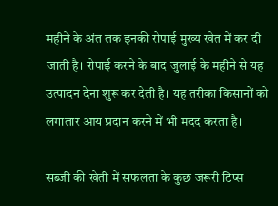महीने के अंत तक इनकी रोपाई मुख्य खेत में कर दी जाती है। रोपाई करने के बाद जुलाई के महीने से यह उत्पादन देना शुरू कर देती है। यह तरीका किसानों को लगातार आय प्रदान करने में भी मदद करता है।

सब्जी की खेती में सफलता के कुछ जरूरी टिप्स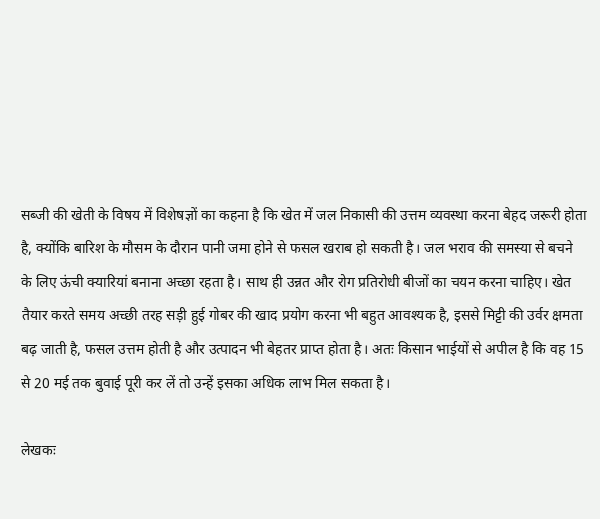सब्जी की खेती के विषय में विशेषज्ञों का कहना है कि खेत में जल निकासी की उत्तम व्यवस्था करना बेहद जरूरी होता है, क्योंकि बारिश के मौसम के दौरान पानी जमा होने से फसल खराब हो सकती है। जल भराव की समस्या से बचने के लिए ऊंची क्यारियां बनाना अच्छा रहता है। साथ ही उन्नत और रोग प्रतिरोधी बीजों का चयन करना चाहिए। खेत तैयार करते समय अच्छी तरह सड़ी हुई गोबर की खाद प्रयोग करना भी बहुत आवश्यक है, इससे मिट्टी की उर्वर क्षमता बढ़ जाती है, फसल उत्तम होती है और उत्पादन भी बेहतर प्राप्त होता है। अतः किसान भाईयों से अपील है कि वह 15 से 20 मई तक बुवाई पूरी कर लें तो उन्हें इसका अधिक लाभ मिल सकता है।

लेखकः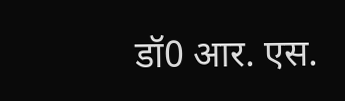डॉ0 आर. एस.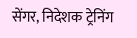सेंगर, निदेशक ट्रेनिंग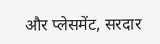और प्लेसमेंट, सरदार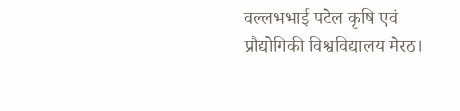वल्लभभाई पटेल कृषि एवं प्रौद्योगिकी विश्वविद्यालय मेरठ।